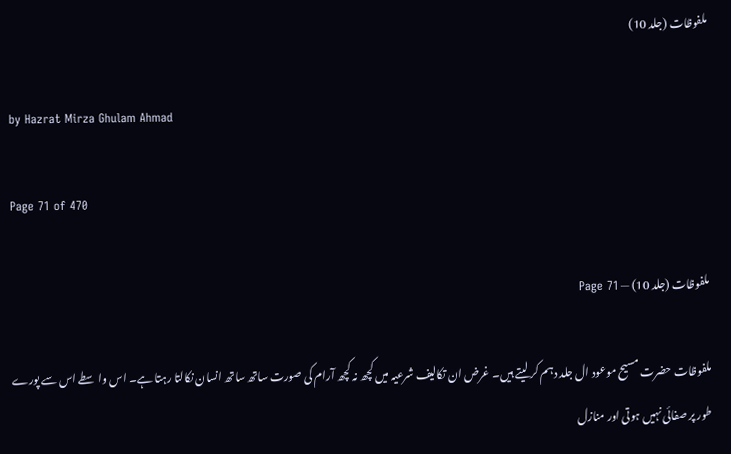ملفوظات (جلد 10)

by Hazrat Mirza Ghulam Ahmad

Page 71 of 470

ملفوظات (جلد 10) — Page 71

ملفوظات حضرت مسیح موعود ال جلد دہم کر لیتے ہیں۔ غرض ان تکالیف شرعیہ میں کچھ نہ کچھ آرام کی صورت ساتھ ساتھ انسان نکالتا رہتا ہے۔ اس واسطے اس سے پورے طور پر صفائی نہیں ہوتی اور منازل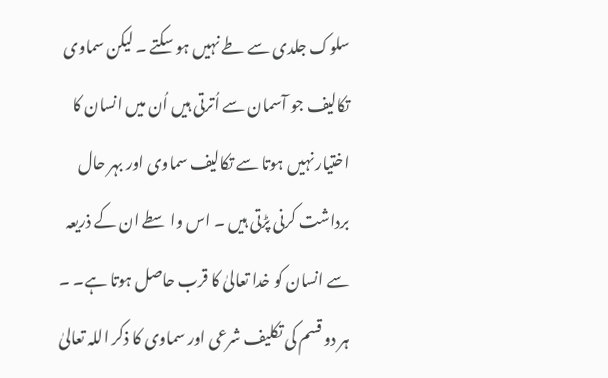سلوک جلدی سے طے نہیں ہو سکتے ۔ لیکن سماوی تکالیف جو آسمان سے اُترتی ہیں اُن میں انسان کا اختیار نہیں ہوتا سے تکالیف سماوی اور بہر حال برداشت کرنی پڑتی ہیں ۔ اس واسطے ان کے ذریعہ سے انسان کو خدا تعالیٰ کا قرب حاصل ہوتا ہے۔ ۔ ہر دو قسم کی تکلیف شرعی اور سماوی کا ذکر اللہ تعالیٰ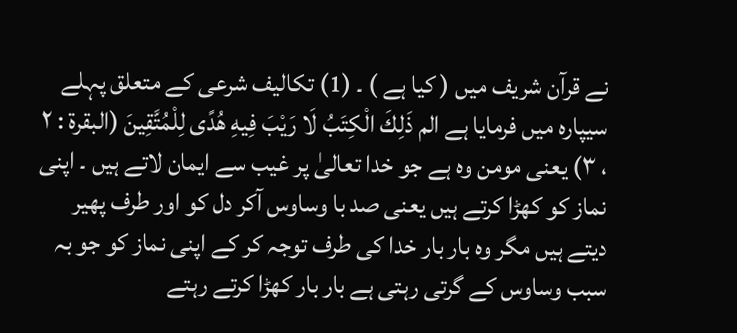نے قرآن شریف میں ( کیا ہے ) ۔ (1) تکالیف شرعی کے متعلق پہلے سیپارہ میں فرمایا ہے الم ذَلِكَ الْكِتَبُ لَا رَيْبَ فِيهِ هُدًى لِلْمُتَّقِينَ (البقرة : ۲ ، ۳) یعنی مومن وہ ہے جو خدا تعالیٰ پر غیب سے ایمان لاتے ہیں ۔ اپنی نماز کو کھڑا کرتے ہیں یعنی صد با وساوس آکر دل کو اور طرف پھیر دیتے ہیں مگر وہ بار بار خدا کی طرف توجہ کر کے اپنی نماز کو جو بہ سبب وساوس کے گرتی رہتی ہے بار بار کھڑا کرتے رہتے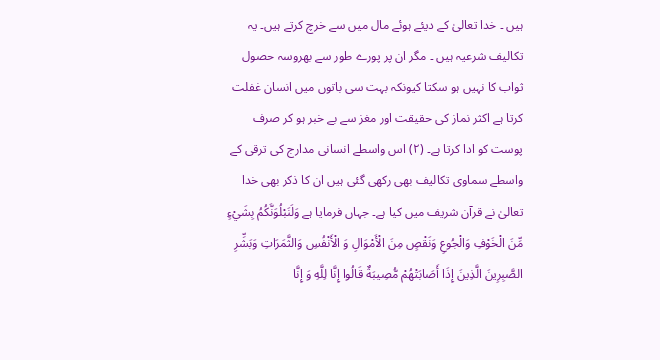ہیں ۔ خدا تعالیٰ کے دیئے ہوئے مال میں سے خرچ کرتے ہیں۔ یہ تکالیف شرعیہ ہیں ۔ مگر ان پر پورے طور سے بھروسہ حصول ثواب کا نہیں ہو سکتا کیونکہ بہت سی باتوں میں انسان غفلت کرتا ہے اکثر نماز کی حقیقت اور مغز سے بے خبر ہو کر صرف پوست کو ادا کرتا ہے۔ (۲) اس واسطے انسانی مدارج کی ترقی کے واسطے سماوی تکالیف بھی رکھی گئی ہیں ان کا ذکر بھی خدا تعالیٰ نے قرآن شریف میں کیا ہے۔ جہاں فرمایا ہے وَلَنَبْلُوَنَّكُمُ بِشَيْءٍ مِّنَ الْخَوْفِ وَالْجُوعِ وَنَقْصٍ مِنَ الْأَمْوَالِ وَ الْأَنْفُسِ وَالثَّمَرَاتِ وَبَشِّرِ الصَّبِرِينَ الَّذِينَ إِذَا أَصَابَتْهُمْ مُّصِيبَةٌ قَالُوا إِنَّا لِلَّهِ وَ إِنَّا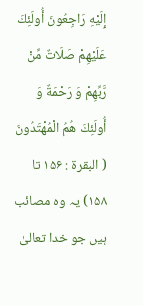إِلَيْهِ رَاجِعُونَ أُولَئِكَ عَلَيْهِمْ صَلَاتٌ مِّنْ رَّبِّهِمْ وَ رَحْمَةٌ وَ أُولَئِكَ هُمُ الْمُهْتَدُونَ ( البقرة : ۱۵۶ تا ۱۵۸) یہ وہ مصائب ہیں جو خدا تعالیٰ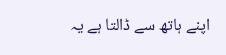اپنے ہاتھ سے ڈالتا ہے یہ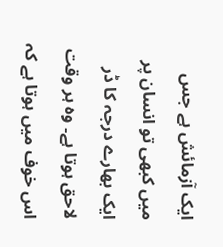ایک آزمائش ہے جس میں کبھی تو انسان پر ایک بھارے درجہ کا ڈر لاحق ہوتا ہے۔ وہ ہر وقت اس خوف میں ہوتا ہے کہ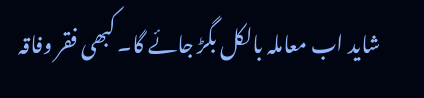شاید اب معاملہ بالکل بگڑ جائے گا۔ کبھی فقر وفاقہ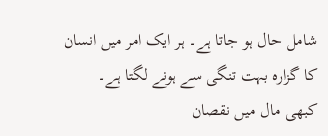شامل حال ہو جاتا ہے۔ ہر ایک امر میں انسان کا گزارہ بہت تنگی سے ہونے لگتا ہے۔ کبھی مال میں نقصان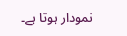نمودار ہوتا ہے۔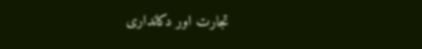تجارت اور دکانداری